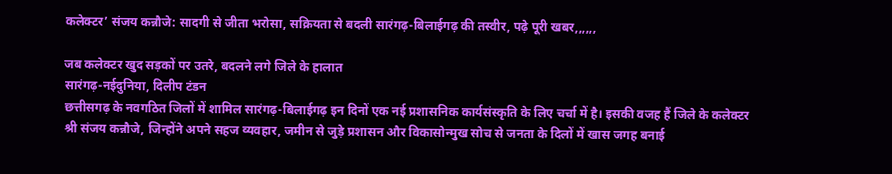कलेक्टर’ संजय कन्नौजे: सादगी से जीता भरोसा, सक्रियता से बदली सारंगढ़-बिलाईगढ़ की तस्वीर, पढ़े पूरी खबर,,,,,,

जब कलेक्टर खुद सड़कों पर उतरे, बदलने लगे जिले के हालात
सारंगढ़-नईदुनिया, दिलीप टंडन
छत्तीसगढ़ के नवगठित जिलों में शामिल सारंगढ़-बिलाईगढ़ इन दिनों एक नई प्रशासनिक कार्यसंस्कृति के लिए चर्चा में है। इसकी वजह हैं जिले के कलेक्टर श्री संजय कन्नौजे, जिन्होंने अपने सहज व्यवहार, जमीन से जुड़े प्रशासन और विकासोन्मुख सोच से जनता के दिलों में खास जगह बनाई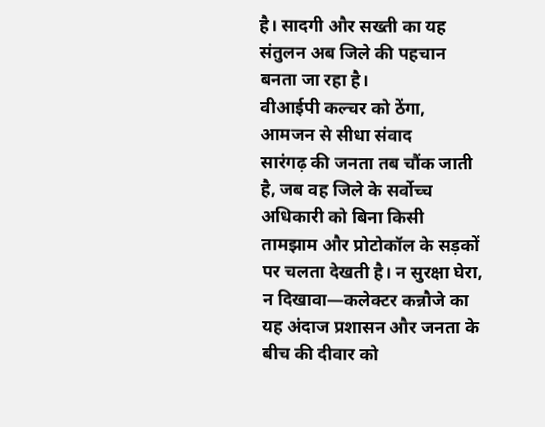है। सादगी और सख्ती का यह संतुलन अब जिले की पहचान बनता जा रहा है।
वीआईपी कल्चर को ठेंगा, आमजन से सीधा संवाद
सारंगढ़ की जनता तब चौंक जाती है, जब वह जिले के सर्वोच्च अधिकारी को बिना किसी तामझाम और प्रोटोकॉल के सड़कों पर चलता देखती है। न सुरक्षा घेरा, न दिखावा—कलेक्टर कन्नौजे का यह अंदाज प्रशासन और जनता के बीच की दीवार को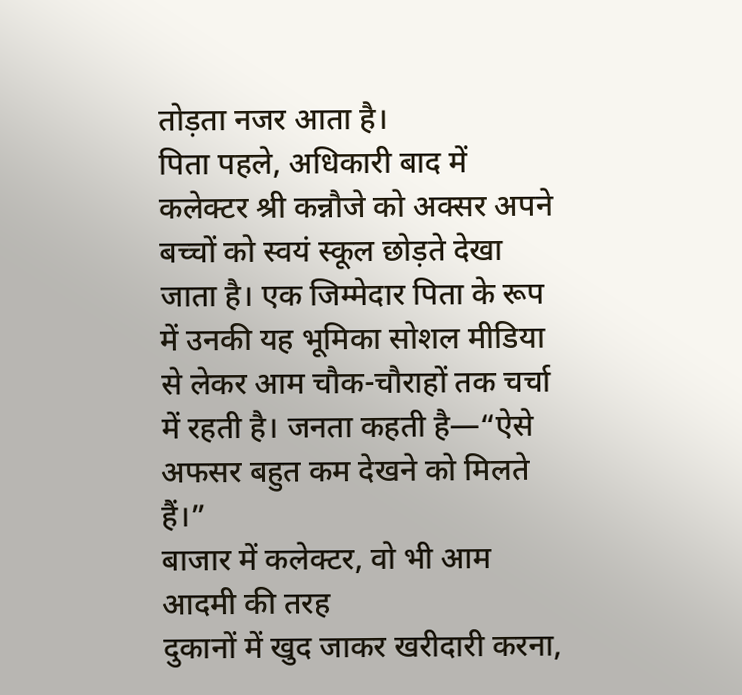तोड़ता नजर आता है।
पिता पहले, अधिकारी बाद में
कलेक्टर श्री कन्नौजे को अक्सर अपने बच्चों को स्वयं स्कूल छोड़ते देखा जाता है। एक जिम्मेदार पिता के रूप में उनकी यह भूमिका सोशल मीडिया से लेकर आम चौक-चौराहों तक चर्चा में रहती है। जनता कहती है—“ऐसे अफसर बहुत कम देखने को मिलते हैं।”
बाजार में कलेक्टर, वो भी आम आदमी की तरह
दुकानों में खुद जाकर खरीदारी करना,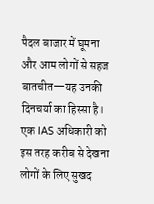पैदल बाजार में घूमना और आम लोगों से सहज बातचीत—यह उनकी दिनचर्या का हिस्सा है। एक IAS अधिकारी को इस तरह करीब से देखना लोगों के लिए सुखद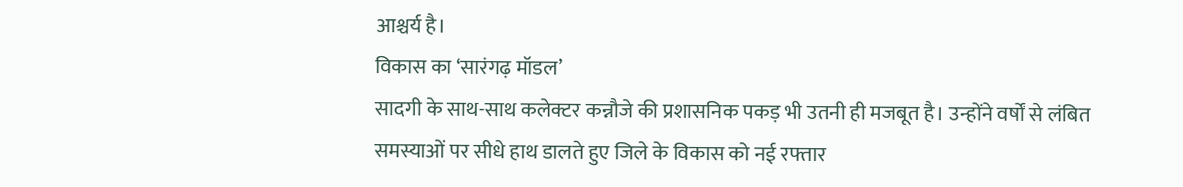आश्चर्य है।
विकास का ‘सारंगढ़ मॉडल’
सादगी के साथ-साथ कलेक्टर कन्नौजे की प्रशासनिक पकड़ भी उतनी ही मजबूत है। उन्होंने वर्षों से लंबित समस्याओं पर सीधे हाथ डालते हुए जिले के विकास को नई रफ्तार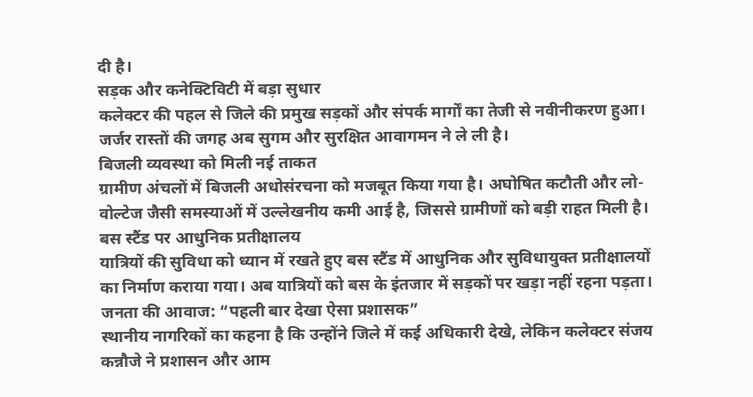दी है।
सड़क और कनेक्टिविटी में बड़ा सुधार
कलेक्टर की पहल से जिले की प्रमुख सड़कों और संपर्क मार्गों का तेजी से नवीनीकरण हुआ। जर्जर रास्तों की जगह अब सुगम और सुरक्षित आवागमन ने ले ली है।
बिजली व्यवस्था को मिली नई ताकत
ग्रामीण अंचलों में बिजली अधोसंरचना को मजबूत किया गया है। अघोषित कटौती और लो-वोल्टेज जैसी समस्याओं में उल्लेखनीय कमी आई है, जिससे ग्रामीणों को बड़ी राहत मिली है।
बस स्टैंड पर आधुनिक प्रतीक्षालय
यात्रियों की सुविधा को ध्यान में रखते हुए बस स्टैंड में आधुनिक और सुविधायुक्त प्रतीक्षालयों का निर्माण कराया गया। अब यात्रियों को बस के इंतजार में सड़कों पर खड़ा नहीं रहना पड़ता।
जनता की आवाज: “पहली बार देखा ऐसा प्रशासक”
स्थानीय नागरिकों का कहना है कि उन्होंने जिले में कई अधिकारी देखे, लेकिन कलेक्टर संजय कन्नौजे ने प्रशासन और आम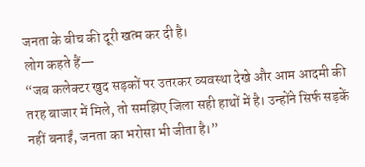जनता के बीच की दूरी खत्म कर दी है।
लोग कहते हैं—
“जब कलेक्टर खुद सड़कों पर उतरकर व्यवस्था देखे और आम आदमी की तरह बाजार में मिले, तो समझिए जिला सही हाथों में है। उन्होंने सिर्फ सड़कें नहीं बनाईं, जनता का भरोसा भी जीता है।”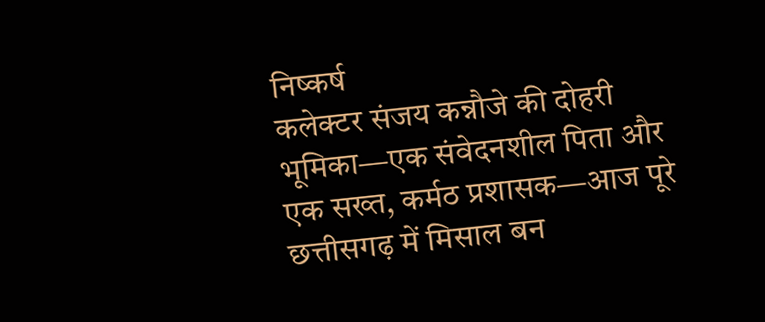निष्कर्ष
कलेक्टर संजय कन्नौजे की दोहरी भूमिका—एक संवेदनशील पिता और एक सख्त, कर्मठ प्रशासक—आज पूरे छत्तीसगढ़ में मिसाल बन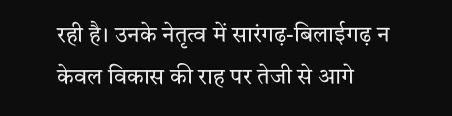रही है। उनके नेतृत्व में सारंगढ़-बिलाईगढ़ न केवल विकास की राह पर तेजी से आगे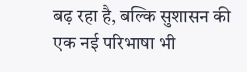बढ़ रहा है, बल्कि सुशासन की एक नई परिभाषा भी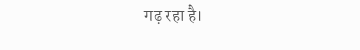गढ़ रहा है।